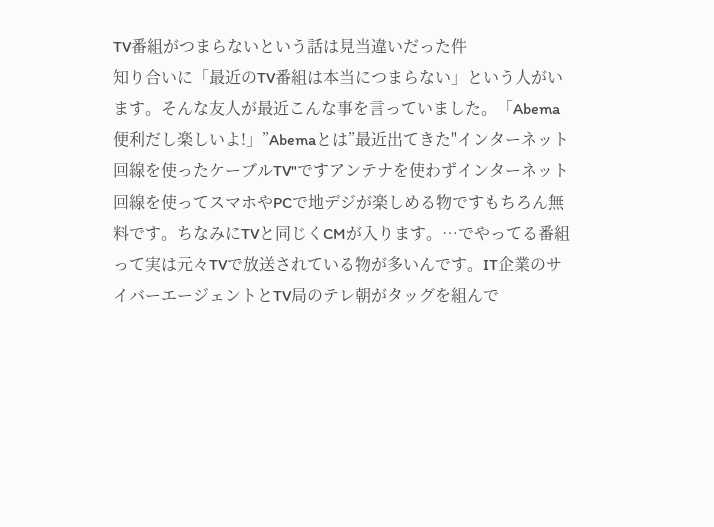TV番組がつまらないという話は見当違いだった件
知り合いに「最近のTV番組は本当につまらない」という人がいます。そんな友人が最近こんな事を言っていました。「Abema便利だし楽しいよ!」”Abemaとは”最近出てきた"インターネット回線を使ったケーブルTV"ですアンテナを使わずインターネット回線を使ってスマホやPCで地デジが楽しめる物ですもちろん無料です。ちなみにTVと同じくCMが入ります。…でやってる番組って実は元々TVで放送されている物が多いんです。IT企業のサイバーエージェントとTV局のテレ朝がタッグを組んで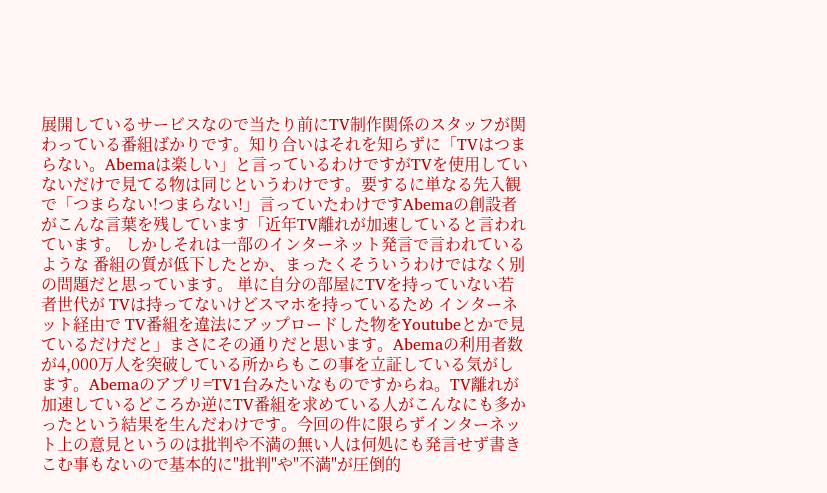展開しているサービスなので当たり前にTV制作関係のスタッフが関わっている番組ばかりです。知り合いはそれを知らずに「TVはつまらない。Abemaは楽しい」と言っているわけですがTVを使用していないだけで見てる物は同じというわけです。要するに単なる先入観で「つまらない!つまらない!」言っていたわけですAbemaの創設者がこんな言葉を残しています「近年TV離れが加速していると言われています。 しかしそれは一部のインターネット発言で言われているような 番組の質が低下したとか、まったくそういうわけではなく別の問題だと思っています。 単に自分の部屋にTVを持っていない若者世代が TVは持ってないけどスマホを持っているため インターネット経由で TV番組を違法にアップロードした物をYoutubeとかで見ているだけだと」まさにその通りだと思います。Abemaの利用者数が4,000万人を突破している所からもこの事を立証している気がします。Abemaのアプリ=TV1台みたいなものですからね。TV離れが加速しているどころか逆にTV番組を求めている人がこんなにも多かったという結果を生んだわけです。今回の件に限らずインターネット上の意見というのは批判や不満の無い人は何処にも発言せず書きこむ事もないので基本的に"批判"や"不満"が圧倒的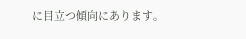に目立つ傾向にあります。